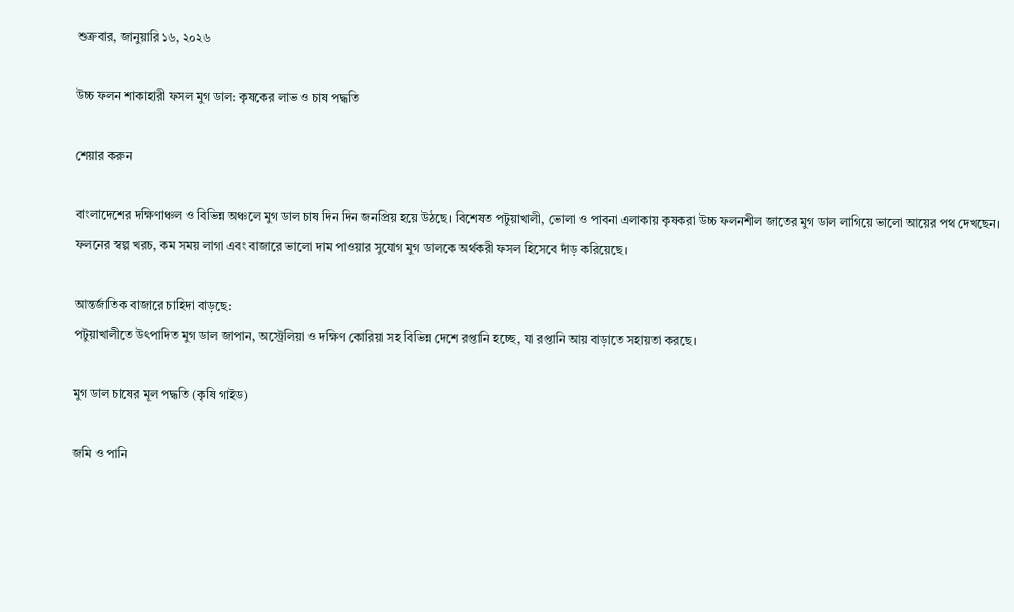শুক্রবার, জানুয়ারি ১৬, ২০২৬

উচ্চ ফলন শাকাহারী ফসল মুগ ডাল: কৃষকের লাভ ও চাষ পদ্ধতি

শেয়ার করুন

বাংলাদেশের দক্ষিণাঞ্চল ও বিভিন্ন অঞ্চলে মুগ ডাল চাষ দিন দিন জনপ্রিয় হয়ে উঠছে। বিশেষত পটুয়াখালী, ভোলা ও পাবনা এলাকায় কৃষকরা উচ্চ ফলনশীল জাতের মুগ ডাল লাগিয়ে ভালো আয়ের পথ দেখছেন। ফলনের স্বল্প খরচ, কম সময় লাগা এবং বাজারে ভালো দাম পাওয়ার সুযোগ মুগ ডালকে অর্থকরী ফসল হিসেবে দাঁড় করিয়েছে।

আন্তর্জাতিক বাজারে চাহিদা বাড়ছে:
পটুয়াখালীতে উৎপাদিত মুগ ডাল জাপান, অস্ট্রেলিয়া ও দক্ষিণ কোরিয়া সহ বিভিন্ন দেশে রপ্তানি হচ্ছে, যা রপ্তানি আয় বাড়াতে সহায়তা করছে।

মুগ ডাল চাষের মূল পদ্ধতি (কৃষি গাইড)

জমি ও পানি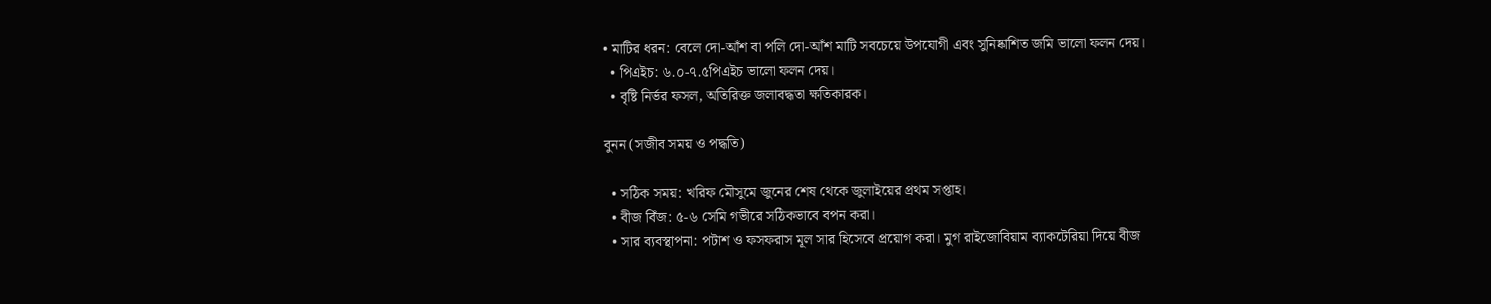• মাটির ধরন: বেলে দো-আঁশ বা পলি দো-আঁশ মাটি সবচেয়ে উপযোগী এবং সুনিষ্কাশিত জমি ভালো ফলন দেয়।
  • পিএইচ: ৬.০-৭.৫পিএইচ ভালো ফলন দেয়।
  • বৃষ্টি নির্ভর ফসল, অতিরিক্ত জলাবদ্ধতা ক্ষতিকারক।

বুনন (সজীব সময় ও পদ্ধতি)

  • সঠিক সময়: খরিফ মৌসুমে জুনের শেষ থেকে জুলাইয়ের প্রথম সপ্তাহ।
  • বীজ বিঁজ: ৫-৬ সেমি গভীরে সঠিকভাবে বপন করা।
  • সার ব্যবস্থাপনা: পটাশ ও ফসফরাস মূল সার হিসেবে প্রয়োগ করা। মুগ রাইজোবিয়াম ব্যাকটেরিয়া দিয়ে বীজ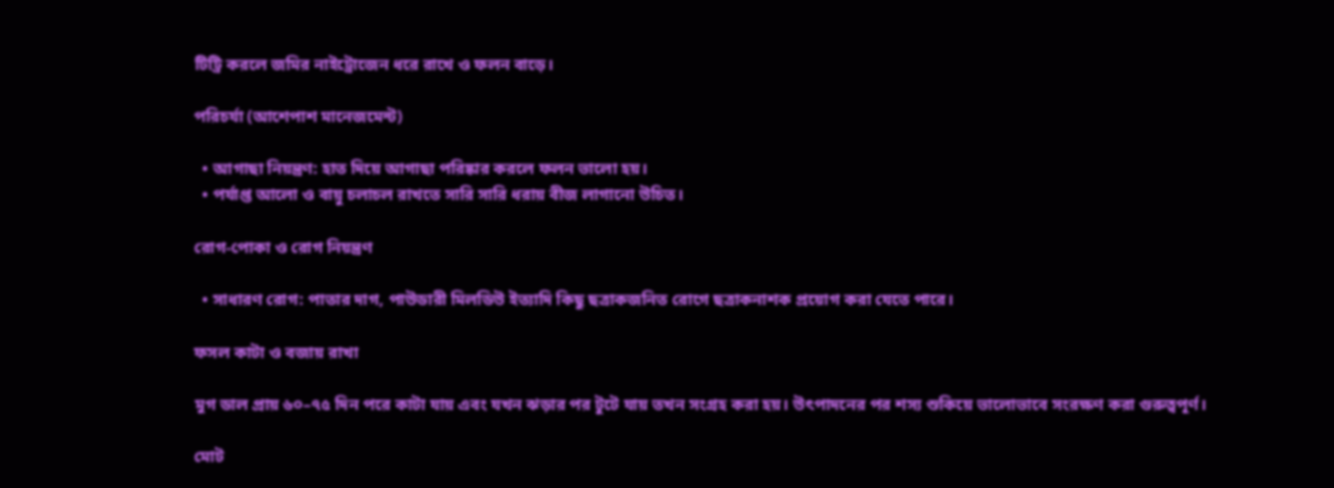টিট্রি করলে জমির নাইট্রোজেন ধরে রাখে ও ফলন বাড়ে।

পরিচর্যা (আশেপাশ মানেজমেন্ট)

  • আগাছা নিয়ন্ত্রণ: হাত দিয়ে আগাছা পরিষ্কার করলে ফলন ভালো হয়।
  • পর্যাপ্ত আলো ও বায়ু চলাচল রাখতে সারি সারি ধরায় বীজ লাগানো উচিত।

রোগ-পোকা ও রোগ নিয়ন্ত্রণ

  • সাধারণ রোগ: পাতার দাগ, পাউডারী মিলডিউ ইত্যাদি কিছু ছত্রাকজনিত রোগে ছত্রাকনাশক প্রয়োগ করা যেতে পারে।

ফসল কাটা ও বজায় রাখা

মুগ ডাল প্রায় ৬০–৭৫ দিন পরে কাটা যায় এবং যখন ঝড়ার পর টুটে যায় তখন সংগ্রহ করা হয়। উৎপাদনের পর শস্য শুকিয়ে ভালোভাবে সংরক্ষণ করা গুরুত্বপূর্ণ।

মোট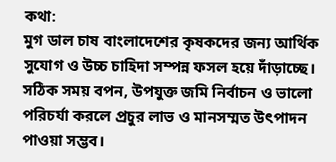কথা:
মুগ ডাল চাষ বাংলাদেশের কৃষকদের জন্য আর্থিক সুযোগ ও উচ্চ চাহিদা সম্পন্ন ফসল হয়ে দাঁড়াচ্ছে। সঠিক সময় বপন, উপযুক্ত জমি নির্বাচন ও ভালো পরিচর্যা করলে প্রচুর লাভ ও মানসম্মত উৎপাদন পাওয়া সম্ভব।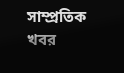সাম্প্রতিক খবর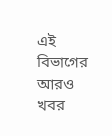এই বিভাগের আরও খবর